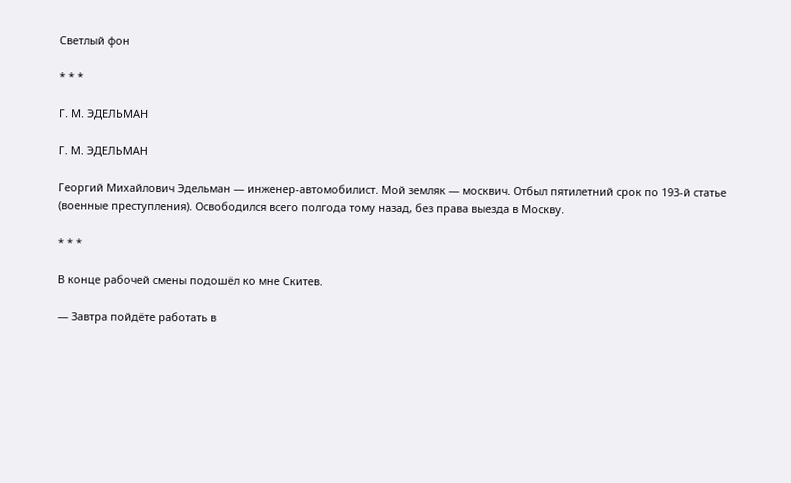Светлый фон

* * *

Г. М. ЭДЕЛЬМАН

Г. М. ЭДЕЛЬМАН

Георгий Михайлович Эдельман — инженер-автомобилист. Мой земляк — москвич. Отбыл пятилетний срок по 193-й статье (военные преступления). Освободился всего полгода тому назад, без права выезда в Москву.

* * *

В конце рабочей смены подошёл ко мне Скитев.

— Завтра пойдёте работать в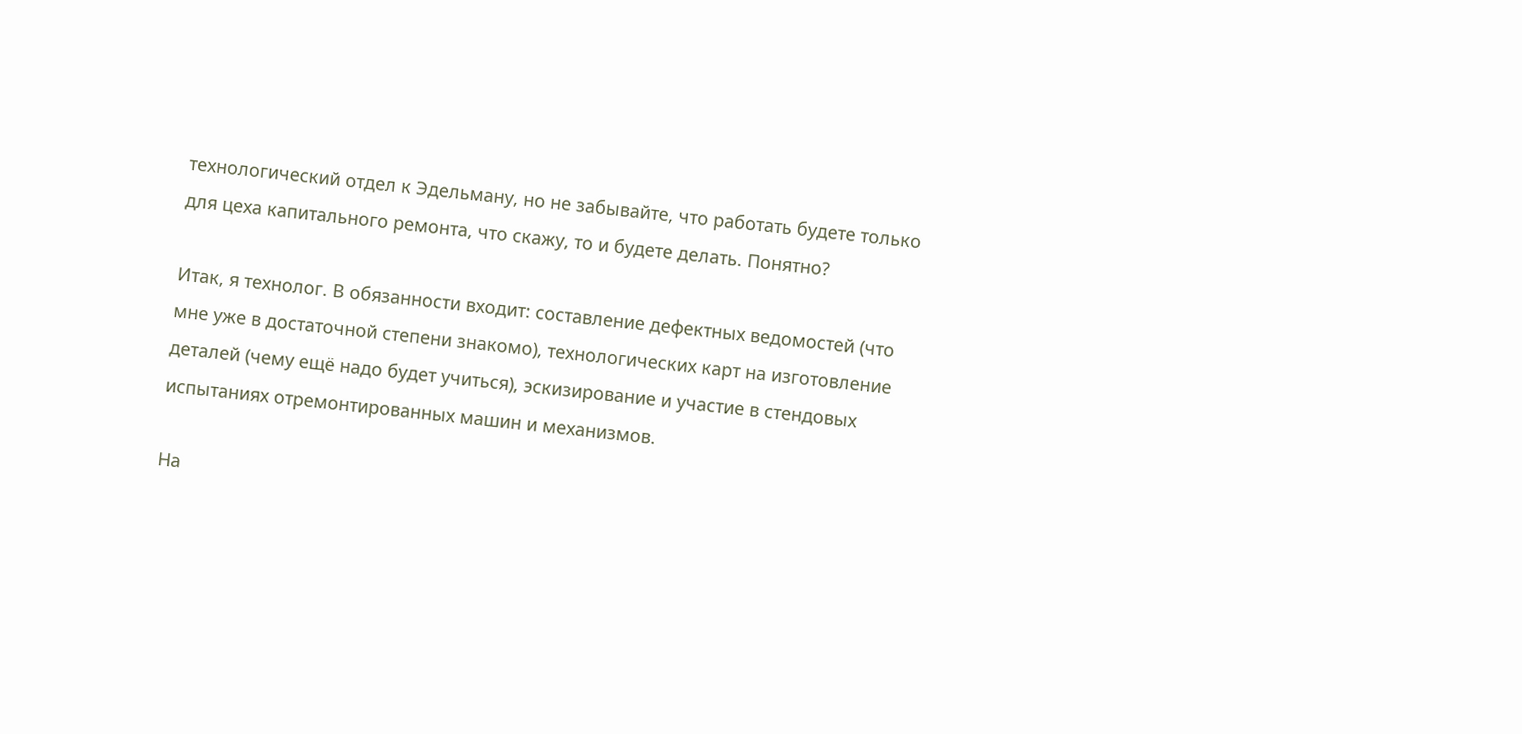технологический отдел к Эдельману, но не забывайте, что работать будете только для цеха капитального ремонта, что скажу, то и будете делать. Понятно?

Итак, я технолог. В обязанности входит: составление дефектных ведомостей (что мне уже в достаточной степени знакомо), технологических карт на изготовление деталей (чему ещё надо будет учиться), эскизирование и участие в стендовых испытаниях отремонтированных машин и механизмов.

На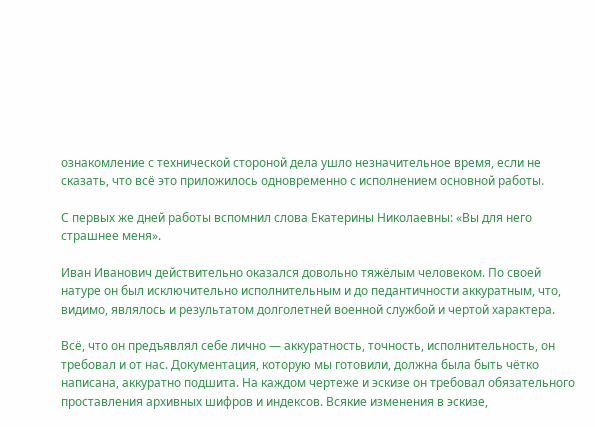ознакомление с технической стороной дела ушло незначительное время, если не сказать, что всё это приложилось одновременно с исполнением основной работы.

С первых же дней работы вспомнил слова Екатерины Николаевны: «Вы для него страшнее меня».

Иван Иванович действительно оказался довольно тяжёлым человеком. По своей натуре он был исключительно исполнительным и до педантичности аккуратным, что, видимо, являлось и результатом долголетней военной службой и чертой характера.

Всё, что он предъявлял себе лично — аккуратность, точность, исполнительность, он требовал и от нас. Документация, которую мы готовили, должна была быть чётко написана, аккуратно подшита. На каждом чертеже и эскизе он требовал обязательного проставления архивных шифров и индексов. Всякие изменения в эскизе,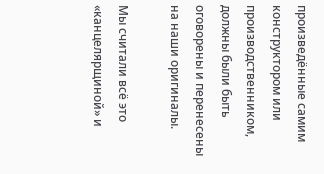произведённые самим конструктором или производственником, должны были быть оговорены и перенесены на наши оригиналы.

Мы считали всё это «канцелярщиной» и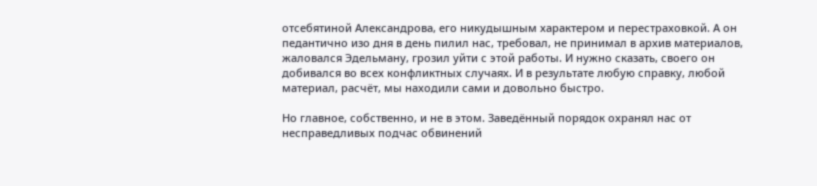отсебятиной Александрова, его никудышным характером и перестраховкой. А он педантично изо дня в день пилил нас, требовал, не принимал в архив материалов, жаловался Эдельману, грозил уйти с этой работы. И нужно сказать, своего он добивался во всех конфликтных случаях. И в результате любую справку, любой материал, расчёт, мы находили сами и довольно быстро.

Но главное, собственно, и не в этом. Заведённый порядок охранял нас от несправедливых подчас обвинений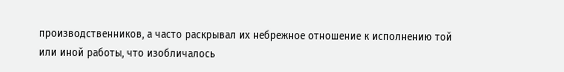производственников, а часто раскрывал их небрежное отношение к исполнению той или иной работы, что изобличалось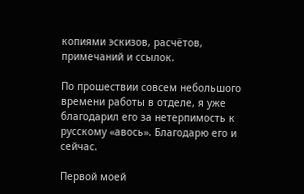копиями эскизов, расчётов, примечаний и ссылок.

По прошествии совсем небольшого времени работы в отделе, я уже благодарил его за нетерпимость к русскому «авось». Благодарю его и сейчас.

Первой моей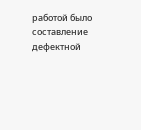работой было составление дефектной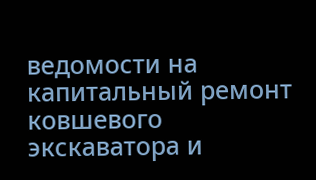ведомости на капитальный ремонт ковшевого экскаватора и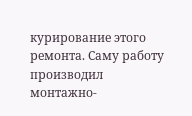курирование этого ремонта. Саму работу производил монтажно-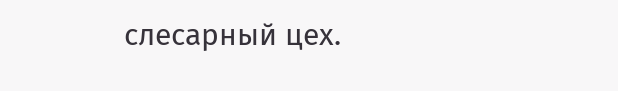слесарный цех.